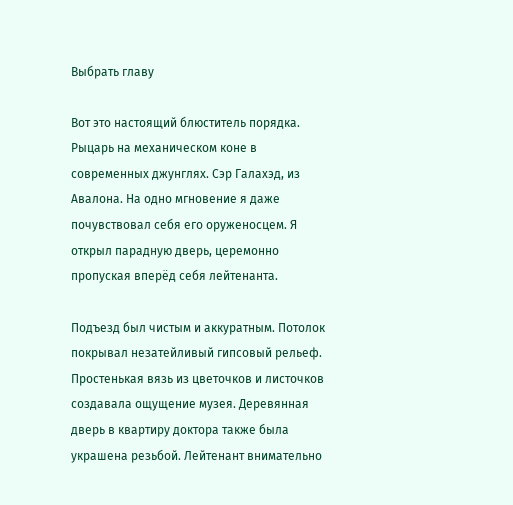Выбрать главу

Вот это настоящий блюститель порядка. Рыцарь на механическом коне в современных джунглях. Сэр Галахэд, из Авалона. На одно мгновение я даже почувствовал себя его оруженосцем. Я открыл парадную дверь, церемонно пропуская вперёд себя лейтенанта.

Подъезд был чистым и аккуратным. Потолок покрывал незатейливый гипсовый рельеф. Простенькая вязь из цветочков и листочков создавала ощущение музея. Деревянная дверь в квартиру доктора также была украшена резьбой. Лейтенант внимательно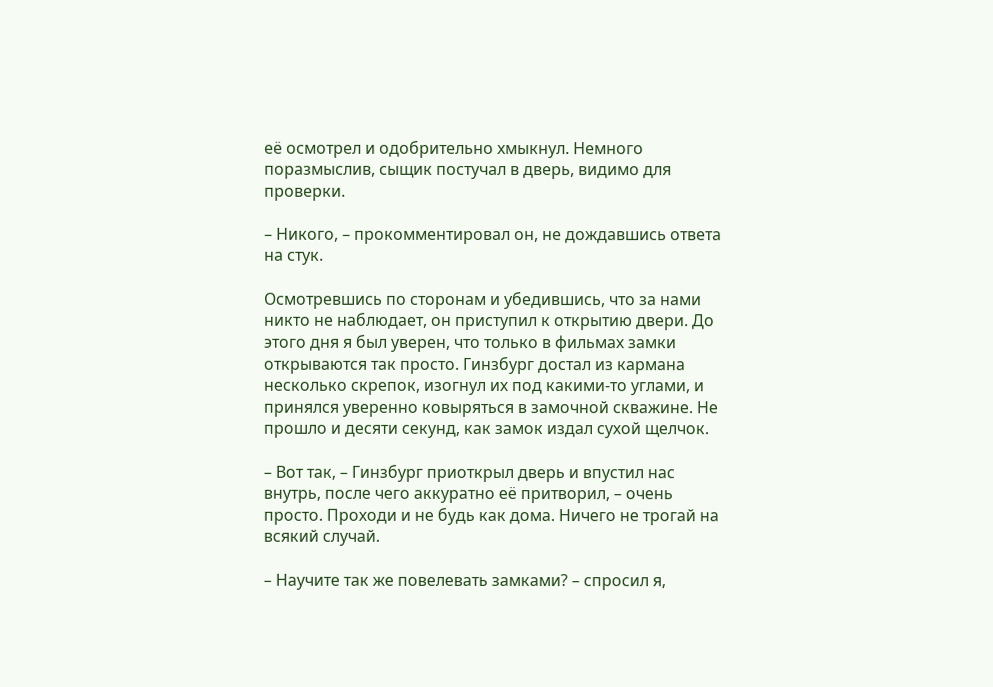её осмотрел и одобрительно хмыкнул. Немного поразмыслив, сыщик постучал в дверь, видимо для проверки.

– Никого, – прокомментировал он, не дождавшись ответа на стук.

Осмотревшись по сторонам и убедившись, что за нами никто не наблюдает, он приступил к открытию двери. До этого дня я был уверен, что только в фильмах замки открываются так просто. Гинзбург достал из кармана несколько скрепок, изогнул их под какими-то углами, и принялся уверенно ковыряться в замочной скважине. Не прошло и десяти секунд, как замок издал сухой щелчок.

– Вот так, – Гинзбург приоткрыл дверь и впустил нас внутрь, после чего аккуратно её притворил, – очень просто. Проходи и не будь как дома. Ничего не трогай на всякий случай.

– Научите так же повелевать замками? – спросил я,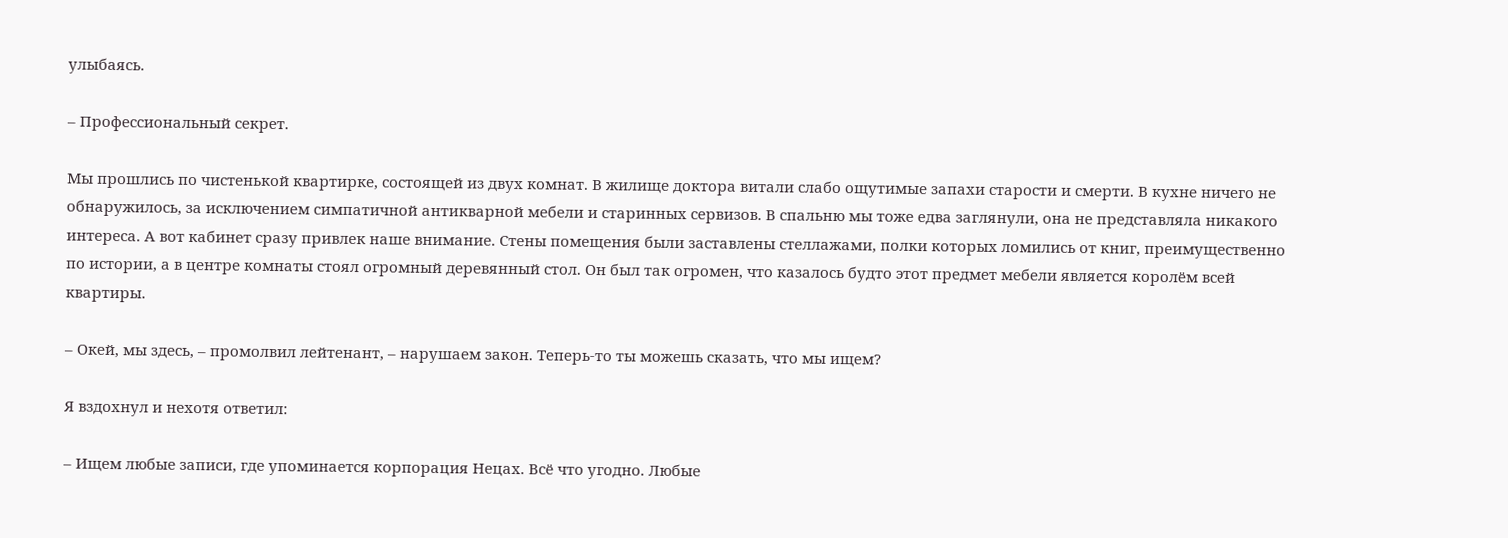улыбаясь.

– Профессиональный секрет.

Мы прошлись по чистенькой квартирке, состоящей из двух комнат. В жилище доктора витали слабо ощутимые запахи старости и смерти. В кухне ничего не обнаружилось, за исключением симпатичной антикварной мебели и старинных сервизов. В спальню мы тоже едва заглянули, она не представляла никакого интереса. А вот кабинет сразу привлек наше внимание. Стены помещения были заставлены стеллажами, полки которых ломились от книг, преимущественно по истории, а в центре комнаты стоял огромный деревянный стол. Он был так огромен, что казалось будто этот предмет мебели является королём всей квартиры.

– Окей, мы здесь, – промолвил лейтенант, – нарушаем закон. Теперь-то ты можешь сказать, что мы ищем?

Я вздохнул и нехотя ответил:

– Ищем любые записи, где упоминается корпорация Нецах. Всё что угодно. Любые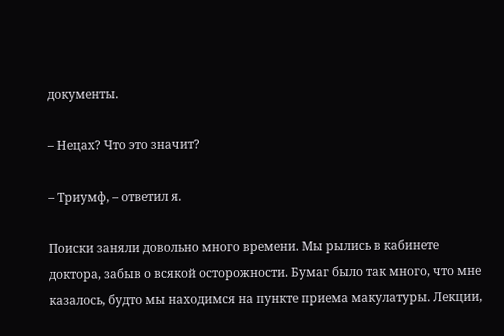документы.

– Нецах? Что это значит?

– Триумф, – ответил я.

Поиски заняли довольно много времени. Мы рылись в кабинете доктора, забыв о всякой осторожности. Бумаг было так много, что мне казалось, будто мы находимся на пункте приема макулатуры. Лекции,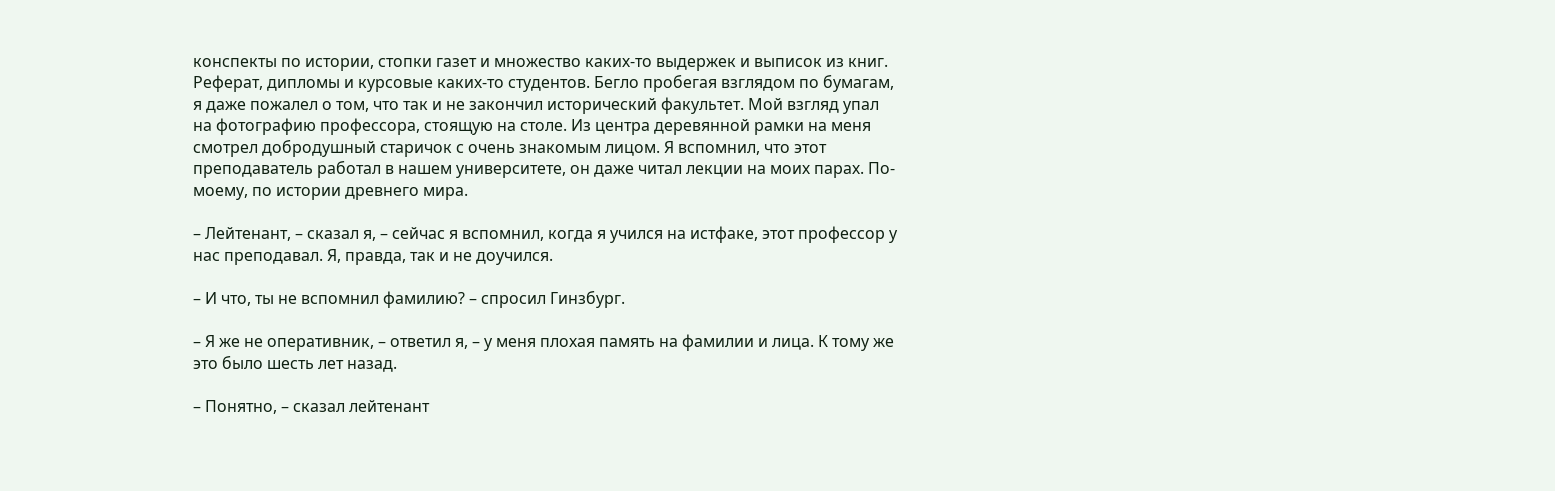конспекты по истории, стопки газет и множество каких-то выдержек и выписок из книг. Реферат, дипломы и курсовые каких-то студентов. Бегло пробегая взглядом по бумагам, я даже пожалел о том, что так и не закончил исторический факультет. Мой взгляд упал на фотографию профессора, стоящую на столе. Из центра деревянной рамки на меня смотрел добродушный старичок с очень знакомым лицом. Я вспомнил, что этот преподаватель работал в нашем университете, он даже читал лекции на моих парах. По-моему, по истории древнего мира.

– Лейтенант, – сказал я, – сейчас я вспомнил, когда я учился на истфаке, этот профессор у нас преподавал. Я, правда, так и не доучился.

– И что, ты не вспомнил фамилию? – спросил Гинзбург.

– Я же не оперативник, – ответил я, – у меня плохая память на фамилии и лица. К тому же это было шесть лет назад.

– Понятно, – сказал лейтенант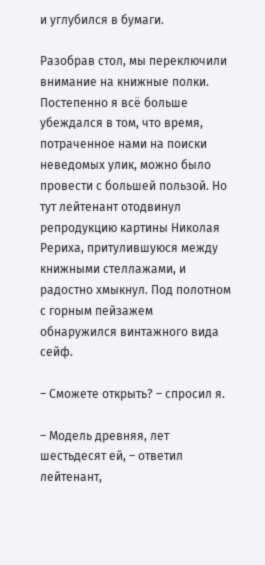и углубился в бумаги.

Разобрав стол, мы переключили внимание на книжные полки. Постепенно я всё больше убеждался в том, что время, потраченное нами на поиски неведомых улик, можно было провести с большей пользой. Но тут лейтенант отодвинул репродукцию картины Николая Рериха, притулившуюся между книжными стеллажами, и радостно хмыкнул. Под полотном с горным пейзажем обнаружился винтажного вида сейф.

– Сможете открыть? – спросил я.

– Модель древняя, лет шестьдесят ей, – ответил лейтенант,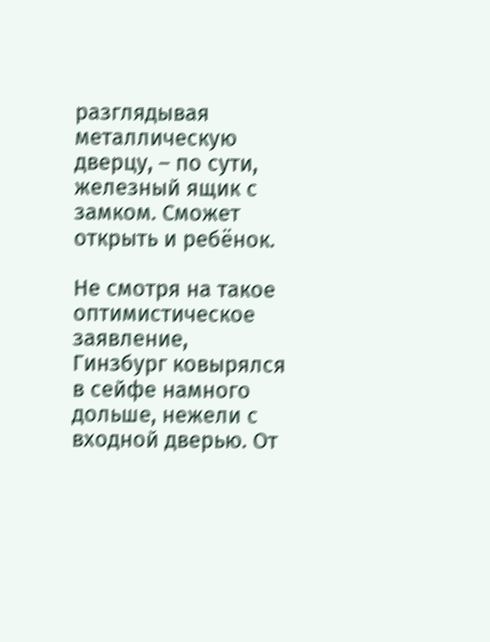разглядывая металлическую дверцу, – по сути, железный ящик с замком. Сможет открыть и ребёнок.

Не смотря на такое оптимистическое заявление, Гинзбург ковырялся в сейфе намного дольше, нежели с входной дверью. От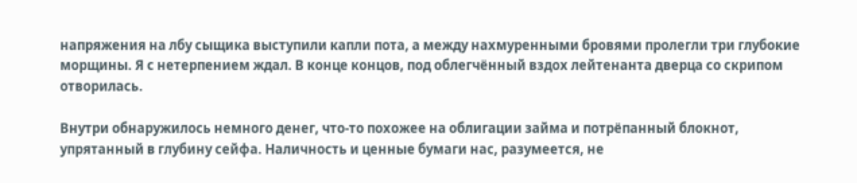напряжения на лбу сыщика выступили капли пота, а между нахмуренными бровями пролегли три глубокие морщины. Я с нетерпением ждал. В конце концов, под облегчённый вздох лейтенанта дверца со скрипом отворилась.

Внутри обнаружилось немного денег, что-то похожее на облигации займа и потрёпанный блокнот, упрятанный в глубину сейфа. Наличность и ценные бумаги нас, разумеется, не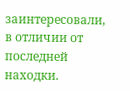заинтересовали, в отличии от последней находки.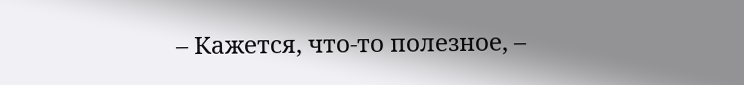– Кажется, что-то полезное, –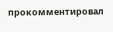прокомментировал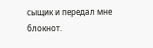сыщик и передал мне блокнот.